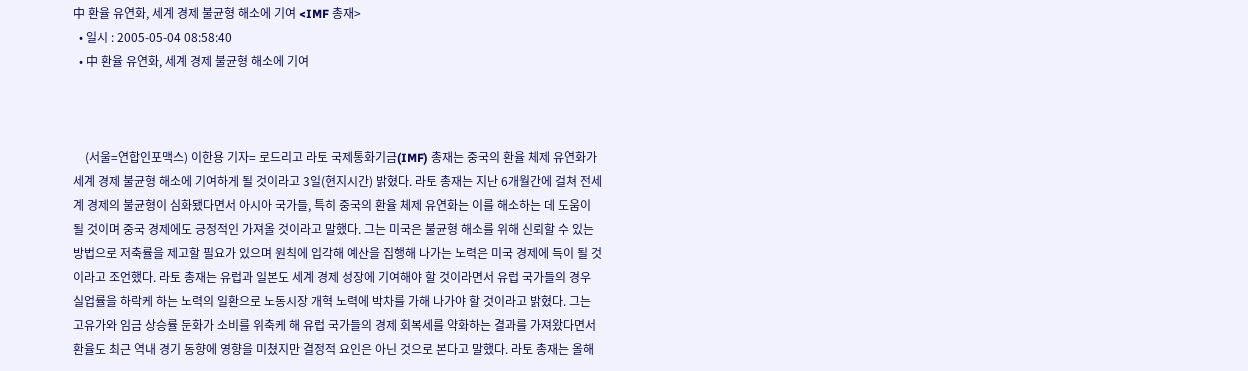中 환율 유연화, 세계 경제 불균형 해소에 기여 <IMF 총재>
  • 일시 : 2005-05-04 08:58:40
  • 中 환율 유연화, 세계 경제 불균형 해소에 기여



    (서울=연합인포맥스) 이한용 기자= 로드리고 라토 국제통화기금(IMF) 총재는 중국의 환율 체제 유연화가 세계 경제 불균형 해소에 기여하게 될 것이라고 3일(현지시간) 밝혔다. 라토 총재는 지난 6개월간에 걸쳐 전세계 경제의 불균형이 심화됐다면서 아시아 국가들, 특히 중국의 환율 체제 유연화는 이를 해소하는 데 도움이 될 것이며 중국 경제에도 긍정적인 가져올 것이라고 말했다. 그는 미국은 불균형 해소를 위해 신뢰할 수 있는 방법으로 저축률을 제고할 필요가 있으며 원칙에 입각해 예산을 집행해 나가는 노력은 미국 경제에 득이 될 것이라고 조언했다. 라토 총재는 유럽과 일본도 세계 경제 성장에 기여해야 할 것이라면서 유럽 국가들의 경우 실업률을 하락케 하는 노력의 일환으로 노동시장 개혁 노력에 박차를 가해 나가야 할 것이라고 밝혔다. 그는 고유가와 임금 상승률 둔화가 소비를 위축케 해 유럽 국가들의 경제 회복세를 약화하는 결과를 가져왔다면서 환율도 최근 역내 경기 동향에 영향을 미쳤지만 결정적 요인은 아닌 것으로 본다고 말했다. 라토 총재는 올해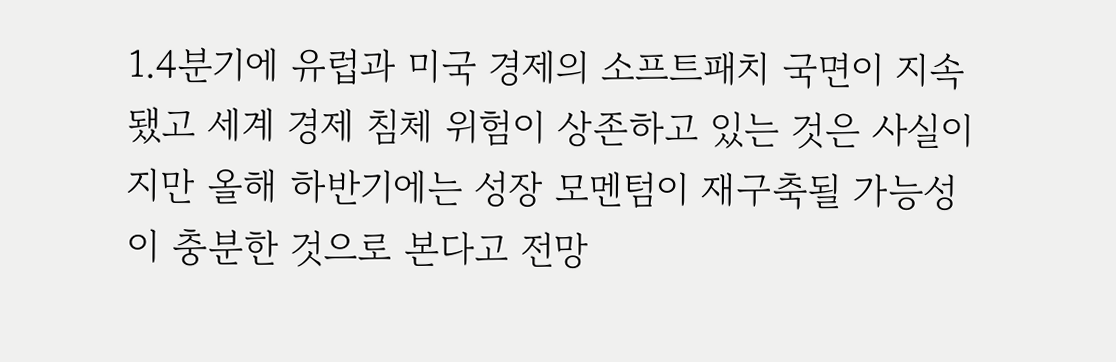1.4분기에 유럽과 미국 경제의 소프트패치 국면이 지속됐고 세계 경제 침체 위험이 상존하고 있는 것은 사실이지만 올해 하반기에는 성장 모멘텀이 재구축될 가능성이 충분한 것으로 본다고 전망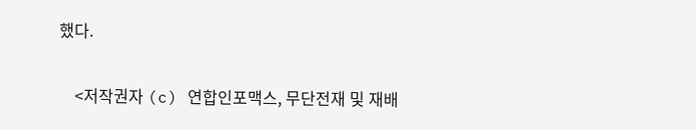했다.

    <저작권자 (c) 연합인포맥스, 무단전재 및 재배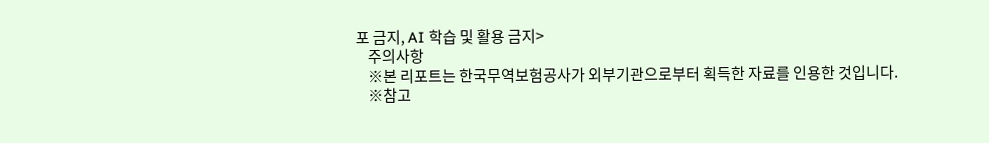포 금지, AI 학습 및 활용 금지>
    주의사항
    ※본 리포트는 한국무역보험공사가 외부기관으로부터 획득한 자료를 인용한 것입니다.
    ※참고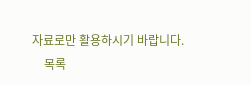자료로만 활용하시기 바랍니다.
    목록